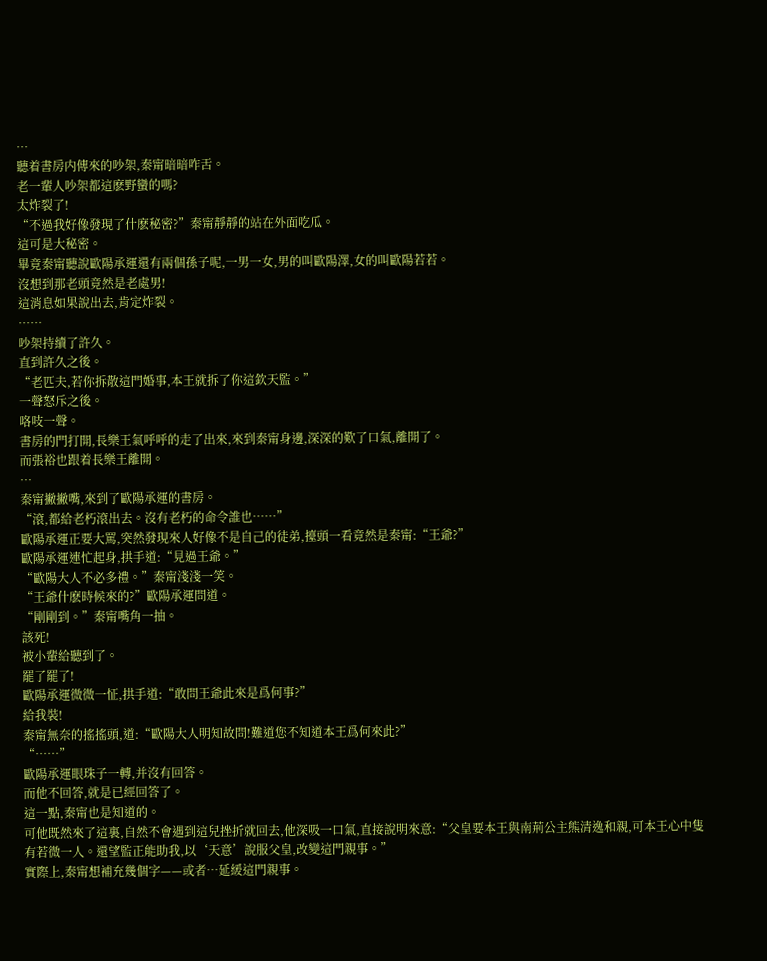…
聽着書房内傳來的吵架,秦甯暗暗咋舌。
老一輩人吵架都這麽野蠻的嗎?
太炸裂了!
“不過我好像發現了什麽秘密?”秦甯靜靜的站在外面吃瓜。
這可是大秘密。
畢竟秦甯聽說歐陽承運還有兩個孫子呢,一男一女,男的叫歐陽澤,女的叫歐陽若若。
沒想到那老頭竟然是老處男!
這消息如果說出去,肯定炸裂。
……
吵架持續了許久。
直到許久之後。
“老匹夫,若你拆散這門婚事,本王就拆了你這欽天監。”
一聲怒斥之後。
咯吱一聲。
書房的門打開,長樂王氣呼呼的走了出來,來到秦甯身邊,深深的歎了口氣,離開了。
而張裕也跟着長樂王離開。
…
秦甯撇撇嘴,來到了歐陽承運的書房。
“滾,都給老朽滾出去。沒有老朽的命令誰也……”
歐陽承運正要大罵,突然發現來人好像不是自己的徒弟,擡頭一看竟然是秦甯:“王爺?”
歐陽承運連忙起身,拱手道:“見過王爺。”
“歐陽大人不必多禮。”秦甯淺淺一笑。
“王爺什麽時候來的?”歐陽承運問道。
“剛剛到。”秦甯嘴角一抽。
該死!
被小輩給聽到了。
罷了罷了!
歐陽承運微微一怔,拱手道:“敢問王爺此來是爲何事?”
給我裝!
秦甯無奈的搖搖頭,道:“歐陽大人明知故問!難道您不知道本王爲何來此?”
“……”
歐陽承運眼珠子一轉,并沒有回答。
而他不回答,就是已經回答了。
這一點,秦甯也是知道的。
可他既然來了這裏,自然不會遇到這兒挫折就回去,他深吸一口氣,直接說明來意:“父皇要本王與南荊公主熊清逸和親,可本王心中隻有若微一人。還望監正能助我,以‘天意’說服父皇,改變這門親事。”
實際上,秦甯想補充幾個字——或者…延緩這門親事。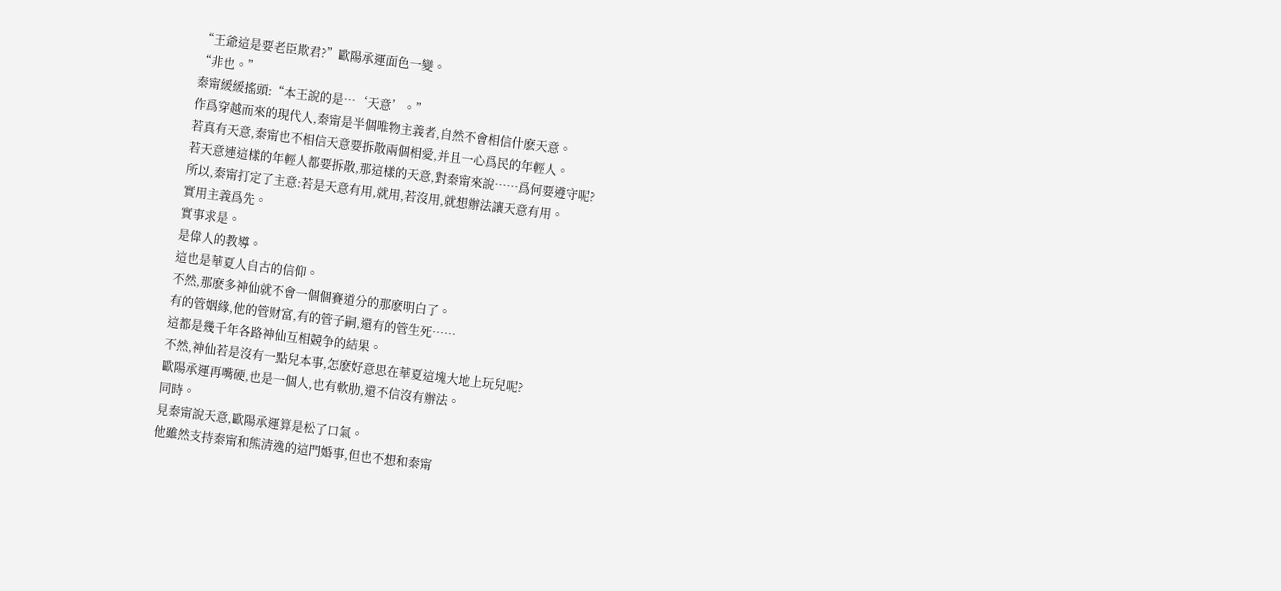“王爺這是要老臣欺君?”歐陽承運面色一變。
“非也。”
秦甯緩緩搖頭:“本王說的是…‘天意’。”
作爲穿越而來的現代人,秦甯是半個唯物主義者,自然不會相信什麽天意。
若真有天意,秦甯也不相信天意要拆散兩個相愛,并且一心爲民的年輕人。
若天意連這樣的年輕人都要拆散,那這樣的天意,對秦甯來說……爲何要遵守呢?
所以,秦甯打定了主意:若是天意有用,就用,若沒用,就想辦法讓天意有用。
實用主義爲先。
實事求是。
是偉人的教導。
這也是華夏人自古的信仰。
不然,那麽多神仙就不會一個個賽道分的那麽明白了。
有的管姻緣,他的管财富,有的管子嗣,還有的管生死……
這都是幾千年各路神仙互相競争的結果。
不然,神仙若是沒有一點兒本事,怎麽好意思在華夏這塊大地上玩兒呢?
歐陽承運再嘴硬,也是一個人,也有軟肋,還不信沒有辦法。
同時。
見秦甯說天意,歐陽承運算是松了口氣。
他雖然支持秦甯和熊清逸的這門婚事,但也不想和秦甯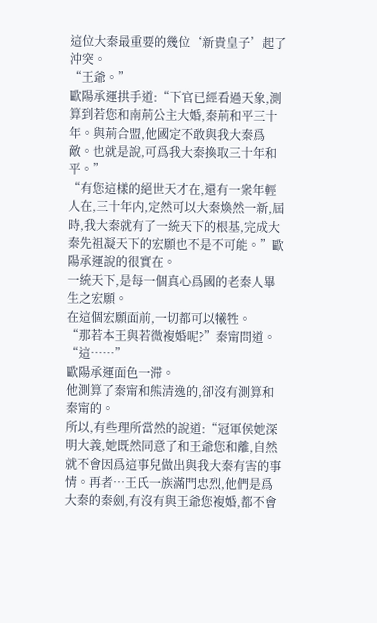這位大秦最重要的幾位‘新貴皇子’起了沖突。
“王爺。”
歐陽承運拱手道:“下官已經看過天象,測算到若您和南荊公主大婚,秦荊和平三十年。與荊合盟,他國定不敢與我大秦爲敵。也就是說,可爲我大秦換取三十年和平。”
“有您這樣的絕世天才在,還有一衆年輕人在,三十年内,定然可以大秦煥然一新,屆時,我大秦就有了一統天下的根基,完成大秦先祖凝天下的宏願也不是不可能。”歐陽承運說的很實在。
一統天下,是每一個真心爲國的老秦人畢生之宏願。
在這個宏願面前,一切都可以犧牲。
“那若本王與若微複婚呢?”秦甯問道。
“這……”
歐陽承運面色一滞。
他測算了秦甯和熊清逸的,卻沒有測算和秦甯的。
所以,有些理所當然的說道:“冠軍侯她深明大義,她既然同意了和王爺您和離,自然就不會因爲這事兒做出與我大秦有害的事情。再者…王氏一族滿門忠烈,他們是爲大秦的秦劍,有沒有與王爺您複婚,都不會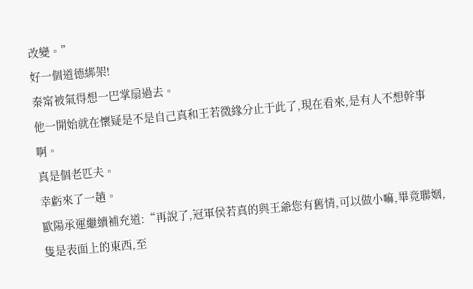改變。”
好一個道德綁架!
秦甯被氣得想一巴掌扇過去。
他一開始就在懷疑是不是自己真和王若微緣分止于此了,現在看來,是有人不想幹事啊。
真是個老匹夫。
幸虧來了一趟。
歐陽承運繼續補充道:“再說了,冠軍侯若真的與王爺您有舊情,可以做小嘛,畢竟聯姻,隻是表面上的東西,至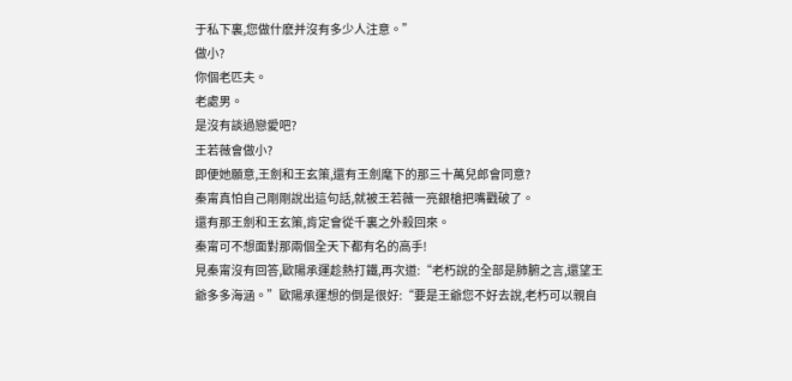于私下裏,您做什麽并沒有多少人注意。”
做小?
你個老匹夫。
老處男。
是沒有談過戀愛吧?
王若薇會做小?
即便她願意,王劍和王玄策,還有王劍麾下的那三十萬兒郎會同意?
秦甯真怕自己剛剛說出這句話,就被王若薇一亮銀槍把嘴戳破了。
還有那王劍和王玄策,肯定會從千裏之外殺回來。
秦甯可不想面對那兩個全天下都有名的高手!
見秦甯沒有回答,歐陽承運趁熱打鐵,再次道:“老朽說的全部是肺腑之言,還望王爺多多海涵。”歐陽承運想的倒是很好:“要是王爺您不好去說,老朽可以親自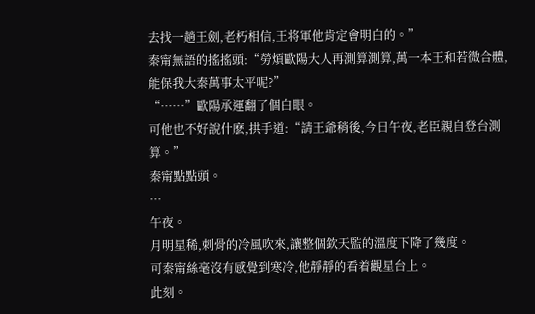去找一趟王劍,老朽相信,王将軍他肯定會明白的。”
秦甯無語的搖搖頭:“勞煩歐陽大人再測算測算,萬一本王和若微合體,能保我大秦萬事太平呢?”
“……”歐陽承運翻了個白眼。
可他也不好說什麽,拱手道:“請王爺稍後,今日午夜,老臣親自登台測算。”
秦甯點點頭。
…
午夜。
月明星稀,刺骨的冷風吹來,讓整個欽天監的溫度下降了幾度。
可秦甯絲毫沒有感覺到寒冷,他靜靜的看着觀星台上。
此刻。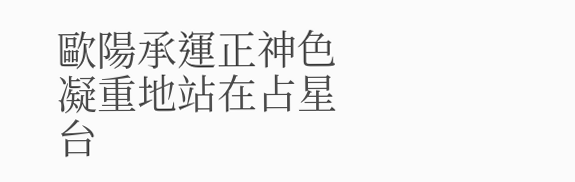歐陽承運正神色凝重地站在占星台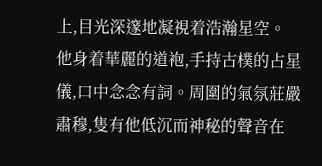上,目光深邃地凝視着浩瀚星空。
他身着華麗的道袍,手持古樸的占星儀,口中念念有詞。周圍的氣氛莊嚴肅穆,隻有他低沉而神秘的聲音在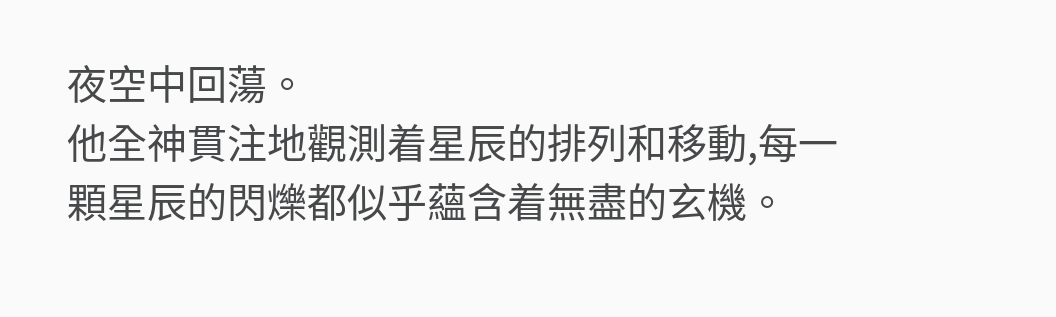夜空中回蕩。
他全神貫注地觀測着星辰的排列和移動,每一顆星辰的閃爍都似乎蘊含着無盡的玄機。